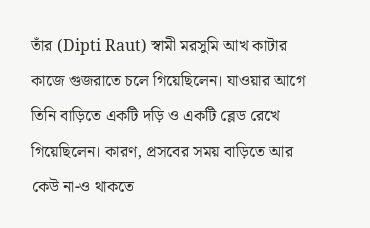তাঁর (Dipti Raut) স্বামী মরসুমি আখ কাটার কাজে গুজরাতে চলে গিয়েছিলেন। যাওয়ার আগে তিনি বাড়িতে একটি দড়ি ও একটি ব্লেড রেখে গিয়েছিলেন। কারণ, প্রসবের সময় বাড়িতে আর কেউ না-ও থাকতে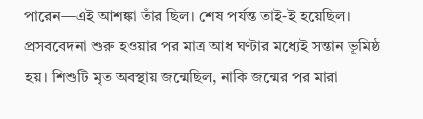পারেন—এই আশঙ্কা তাঁর ছিল। শেষ পর্যন্ত তাই-ই হয়েছিল। প্রসববেদনা শুরু হওয়ার পর মাত্র আধ ঘণ্টার মধ্যেই সন্তান ভূমিষ্ঠ হয়। শিশুটি মৃত অবস্থায় জন্মেছিল, নাকি জন্মের পর মারা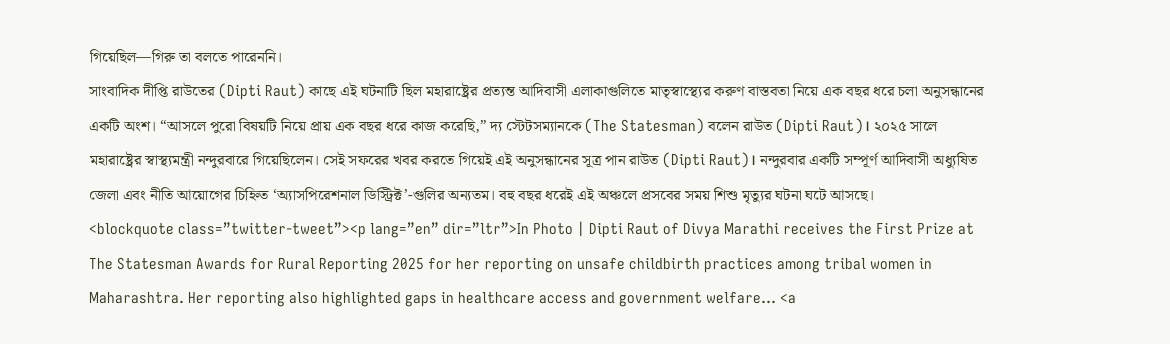গিয়েছিল—গিরু তা বলতে পারেননি।
সাংবাদিক দীপ্তি রাউতের (Dipti Raut) কাছে এই ঘটনাটি ছিল মহারাষ্ট্রের প্রত্যন্ত আদিবাসী এলাকাগুলিতে মাতৃস্বাস্থ্যের করুণ বাস্তবতা নিয়ে এক বছর ধরে চলা অনুসন্ধানের একটি অংশ। “আসলে পুরো বিষয়টি নিয়ে প্রায় এক বছর ধরে কাজ করেছি,” দ্য স্টেটসম্যানকে (The Statesman) বলেন রাউত (Dipti Raut)। ২০২৫ সালে মহারাষ্ট্রের স্বাস্থ্যমন্ত্রী নন্দুরবারে গিয়েছিলেন। সেই সফরের খবর করতে গিয়েই এই অনুসন্ধানের সূত্র পান রাউত (Dipti Raut)। নন্দুরবার একটি সম্পূর্ণ আদিবাসী অধ্যুষিত জেলা এবং নীতি আয়োগের চিহ্নিত ‘অ্যাসপিরেশনাল ডিস্ট্রিক্ট’-গুলির অন্যতম। বহু বছর ধরেই এই অঞ্চলে প্রসবের সময় শিশু মৃত্যুর ঘটনা ঘটে আসছে।
<blockquote class=”twitter-tweet”><p lang=”en” dir=”ltr”>In Photo | Dipti Raut of Divya Marathi receives the First Prize at The Statesman Awards for Rural Reporting 2025 for her reporting on unsafe childbirth practices among tribal women in Maharashtra. Her reporting also highlighted gaps in healthcare access and government welfare… <a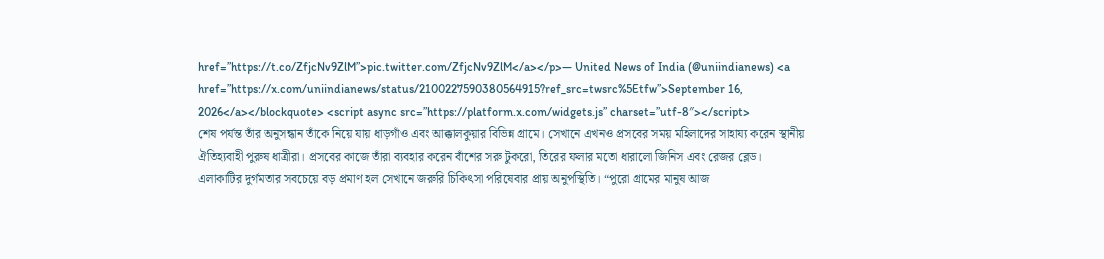href=”https://t.co/ZfjcNv9ZlM”>pic.twitter.com/ZfjcNv9ZlM</a></p>— United News of India (@uniindianews) <a href=”https://x.com/uniindianews/status/2100227590380564915?ref_src=twsrc%5Etfw”>September 16, 2026</a></blockquote> <script async src=”https://platform.x.com/widgets.js” charset=”utf-8″></script>
শেষ পর্যন্ত তাঁর অনুসন্ধান তাঁকে নিয়ে যায় ধাড়গাঁও এবং আক্কালকুয়ার বিভিন্ন গ্রামে। সেখানে এখনও প্রসবের সময় মহিলাদের সাহায্য করেন স্থানীয় ঐতিহ্যবাহী পুরুষ ধাত্রীরা। প্রসবের কাজে তাঁরা ব্যবহার করেন বাঁশের সরু টুকরো, তিরের ফলার মতো ধারালো জিনিস এবং রেজর ব্লেড।
এলাকাটির দুর্গমতার সবচেয়ে বড় প্রমাণ হল সেখানে জরুরি চিকিৎসা পরিষেবার প্রায় অনুপস্থিতি। “পুরো গ্রামের মানুষ আজ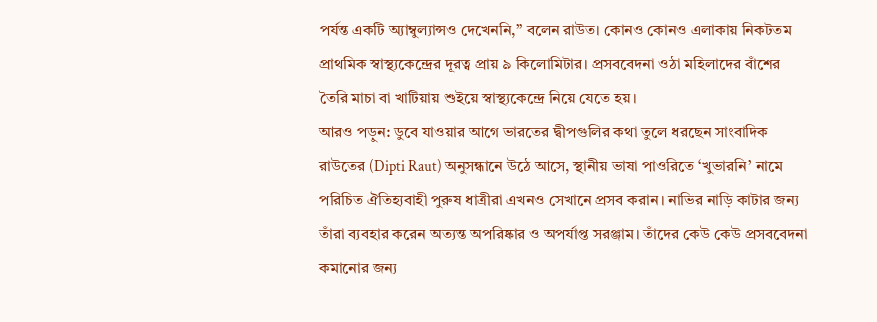পর্যন্ত একটি অ্যাম্বুল্যান্সও দেখেননি,” বলেন রাউত। কোনও কোনও এলাকায় নিকটতম প্রাথমিক স্বাস্থ্যকেন্দ্রের দূরত্ব প্রায় ৯ কিলোমিটার। প্রসববেদনা ওঠা মহিলাদের বাঁশের তৈরি মাচা বা খাটিয়ায় শুইয়ে স্বাস্থ্যকেন্দ্রে নিয়ে যেতে হয়।
আরও পড়ুন: ডুবে যাওয়ার আগে ভারতের দ্বীপগুলির কথা তুলে ধরছেন সাংবাদিক
রাউতের (Dipti Raut) অনুসন্ধানে উঠে আসে, স্থানীয় ভাষা পাওরিতে ‘খুভারনি’ নামে পরিচিত ঐতিহ্যবাহী পুরুষ ধাত্রীরা এখনও সেখানে প্রসব করান। নাভির নাড়ি কাটার জন্য তাঁরা ব্যবহার করেন অত্যন্ত অপরিষ্কার ও অপর্যাপ্ত সরঞ্জাম। তাঁদের কেউ কেউ প্রসববেদনা কমানোর জন্য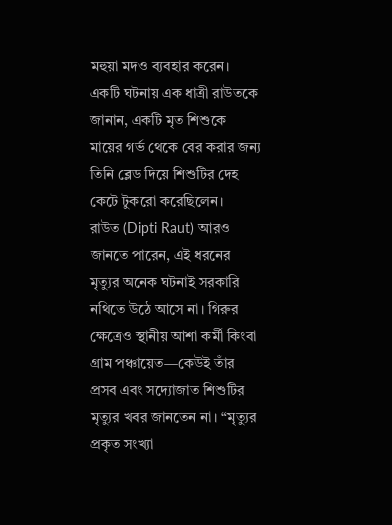মহুয়া মদও ব্যবহার করেন। একটি ঘটনায় এক ধাত্রী রাউতকে জানান, একটি মৃত শিশুকে মায়ের গর্ভ থেকে বের করার জন্য তিনি ব্লেড দিয়ে শিশুটির দেহ কেটে টুকরো করেছিলেন।
রাউত (Dipti Raut) আরও জানতে পারেন, এই ধরনের মৃত্যুর অনেক ঘটনাই সরকারি নথিতে উঠে আসে না। গিরুর ক্ষেত্রেও স্থানীয় আশা কর্মী কিংবা গ্রাম পঞ্চায়েত—কেউই তাঁর প্রসব এবং সদ্যোজাত শিশুটির মৃত্যুর খবর জানতেন না। “মৃত্যুর প্রকৃত সংখ্যা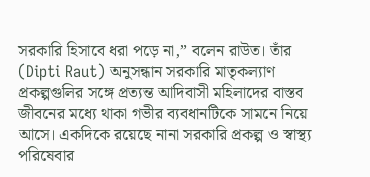সরকারি হিসাবে ধরা পড়ে না,” বলেন রাউত। তাঁর (Dipti Raut) অনুসন্ধান সরকারি মাতৃকল্যাণ প্রকল্পগুলির সঙ্গে প্রত্যন্ত আদিবাসী মহিলাদের বাস্তব জীবনের মধ্যে থাকা গভীর ব্যবধানটিকে সামনে নিয়ে আসে। একদিকে রয়েছে নানা সরকারি প্রকল্প ও স্বাস্থ্য পরিষেবার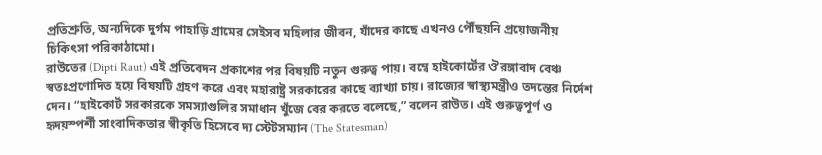প্রতিশ্রুতি, অন্যদিকে দুর্গম পাহাড়ি গ্রামের সেইসব মহিলার জীবন, যাঁদের কাছে এখনও পৌঁছয়নি প্রয়োজনীয় চিকিৎসা পরিকাঠামো।
রাউতের (Dipti Raut) এই প্রতিবেদন প্রকাশের পর বিষয়টি নতুন গুরুত্ব পায়। বম্বে হাইকোর্টের ঔরঙ্গাবাদ বেঞ্চ স্বতঃপ্রণোদিত হয়ে বিষয়টি গ্রহণ করে এবং মহারাষ্ট্র সরকারের কাছে ব্যাখ্যা চায়। রাজ্যের স্বাস্থ্যমন্ত্রীও তদন্তের নির্দেশ দেন। “হাইকোর্ট সরকারকে সমস্যাগুলির সমাধান খুঁজে বের করতে বলেছে,” বলেন রাউত। এই গুরুত্বপূর্ণ ও হৃদয়স্পর্শী সাংবাদিকতার স্বীকৃতি হিসেবে দ্য স্টেটসম্যান (The Statesman)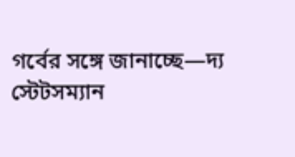গর্বের সঙ্গে জানাচ্ছে—দ্য স্টেটসম্যান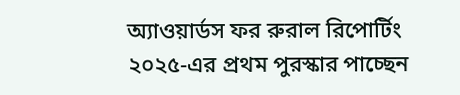অ্যাওয়ার্ডস ফর রুরাল রিপোর্টিং ২০২৫-এর প্রথম পুরস্কার পাচ্ছেন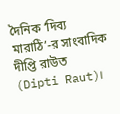দৈনিক ‘দিব্য মারাঠি’-র সাংবাদিক দীপ্তি রাউত (Dipti Raut)।